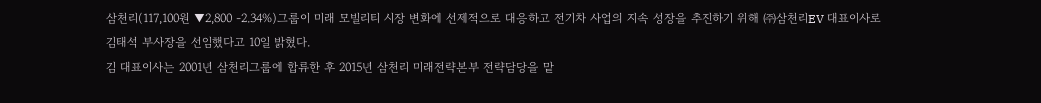삼천리(117,100원 ▼2,800 -2.34%)그룹이 미래 모빌리티 시장 변화에 선제적으로 대응하고 전기차 사업의 지속 성장을 추진하기 위해 ㈜삼천리EV 대표이사로 김태석 부사장을 선임했다고 10일 밝혔다.
김 대표이사는 2001년 삼천리그룹에 합류한 후 2015년 삼천리 미래전략본부 전략담당을 맡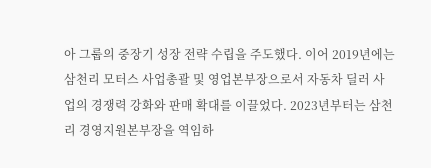아 그룹의 중장기 성장 전략 수립을 주도했다. 이어 2019년에는 삼천리 모터스 사업총괄 및 영업본부장으로서 자동차 딜러 사업의 경쟁력 강화와 판매 확대를 이끌었다. 2023년부터는 삼천리 경영지원본부장을 역임하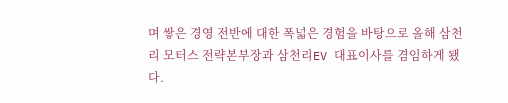며 쌓은 경영 전반에 대한 폭넓은 경험을 바탕으로 올해 삼천리 모터스 전략본부장과 삼천리EV 대표이사를 겸임하게 됐다.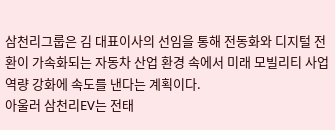삼천리그룹은 김 대표이사의 선임을 통해 전동화와 디지털 전환이 가속화되는 자동차 산업 환경 속에서 미래 모빌리티 사업 역량 강화에 속도를 낸다는 계획이다.
아울러 삼천리EV는 전태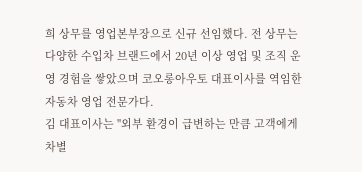희 상무를 영업본부장으로 신규 선임했다. 전 상무는 다양한 수입차 브랜드에서 20년 이상 영업 및 조직 운영 경험을 쌓았으며 코오롱아우토 대표이사를 역임한 자동차 영업 전문가다.
김 대표이사는 "외부 환경이 급변하는 만큼 고객에게 차별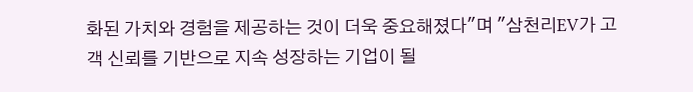화된 가치와 경험을 제공하는 것이 더욱 중요해졌다"며 "삼천리EV가 고객 신뢰를 기반으로 지속 성장하는 기업이 될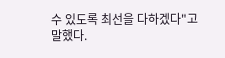수 있도록 최선을 다하겠다"고 말했다.